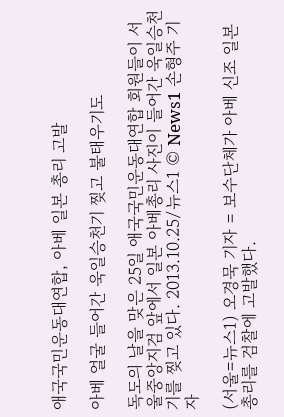애국국민운동대연합, 아베 일본 총리 고발

아베 얼굴 들어간 욱일승천기 찢고 불태우기도

독도의 날을 맞은 25일 애국국민운동대연합 회원들이 서울중앙지검 앞에서 일본 아베총리 사진이 들어간 욱일승천기를 찢고 있다. 2013.10.25/뉴스1 © News1 손형주 기자

(서울=뉴스1) 오경묵 기자 = 보수단체가 아베 신조 일본 총리를 검찰에 고발했다.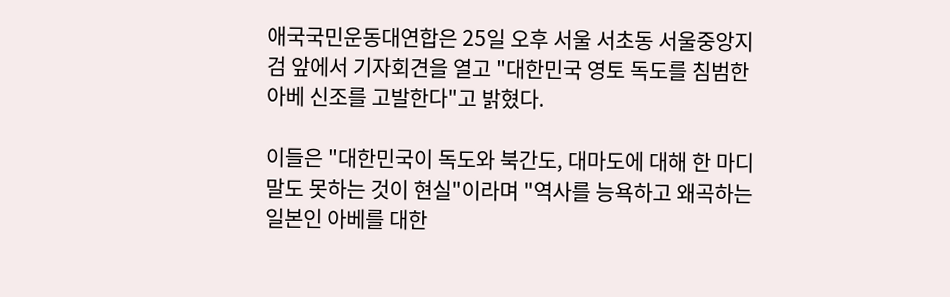애국국민운동대연합은 25일 오후 서울 서초동 서울중앙지검 앞에서 기자회견을 열고 "대한민국 영토 독도를 침범한 아베 신조를 고발한다"고 밝혔다.

이들은 "대한민국이 독도와 북간도, 대마도에 대해 한 마디 말도 못하는 것이 현실"이라며 "역사를 능욕하고 왜곡하는 일본인 아베를 대한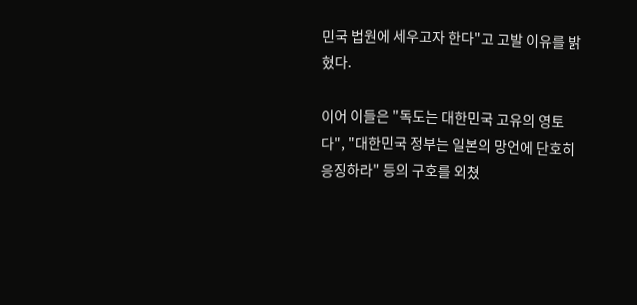민국 법원에 세우고자 한다"고 고발 이유를 밝혔다.

이어 이들은 "독도는 대한민국 고유의 영토다", "대한민국 정부는 일본의 망언에 단호히 응징하라" 등의 구호를 외쳤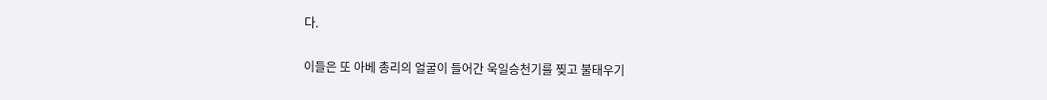다.

이들은 또 아베 총리의 얼굴이 들어간 욱일승천기를 찢고 불태우기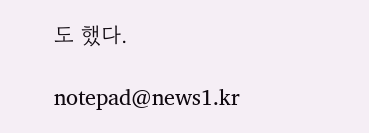도 했다.

notepad@news1.kr